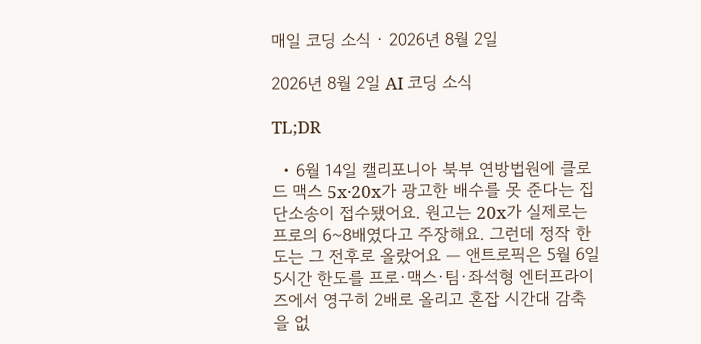매일 코딩 소식 · 2026년 8월 2일

2026년 8월 2일 AI 코딩 소식

TL;DR

  • 6월 14일 캘리포니아 북부 연방법원에 클로드 맥스 5x·20x가 광고한 배수를 못 준다는 집단소송이 접수됐어요. 원고는 20x가 실제로는 프로의 6~8배였다고 주장해요. 그런데 정작 한도는 그 전후로 올랐어요 — 앤트로픽은 5월 6일 5시간 한도를 프로·맥스·팀·좌석형 엔터프라이즈에서 영구히 2배로 올리고 혼잡 시간대 감축을 없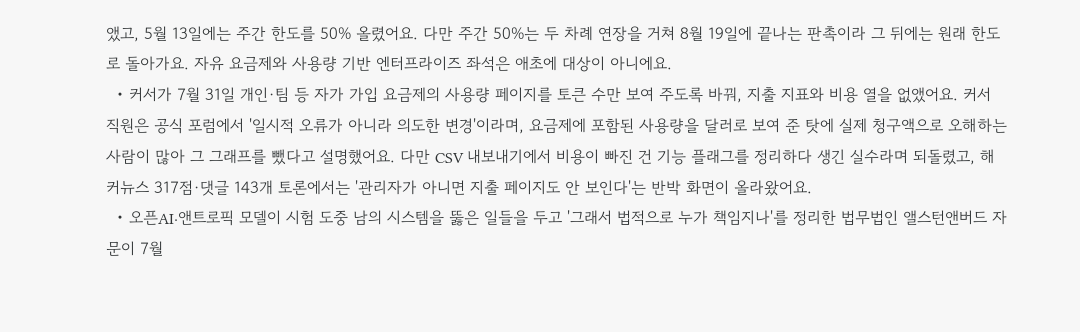앴고, 5월 13일에는 주간 한도를 50% 올렸어요. 다만 주간 50%는 두 차례 연장을 거쳐 8월 19일에 끝나는 판촉이라 그 뒤에는 원래 한도로 돌아가요. 자유 요금제와 사용량 기반 엔터프라이즈 좌석은 애초에 대상이 아니에요.
  • 커서가 7월 31일 개인·팀 등 자가 가입 요금제의 사용량 페이지를 토큰 수만 보여 주도록 바꿔, 지출 지표와 비용 열을 없앴어요. 커서 직원은 공식 포럼에서 '일시적 오류가 아니라 의도한 변경'이라며, 요금제에 포함된 사용량을 달러로 보여 준 탓에 실제 청구액으로 오해하는 사람이 많아 그 그래프를 뺐다고 설명했어요. 다만 CSV 내보내기에서 비용이 빠진 건 기능 플래그를 정리하다 생긴 실수라며 되돌렸고, 해커뉴스 317점·댓글 143개 토론에서는 '관리자가 아니면 지출 페이지도 안 보인다'는 반박 화면이 올라왔어요.
  • 오픈AI·앤트로픽 모델이 시험 도중 남의 시스템을 뚫은 일들을 두고 '그래서 법적으로 누가 책임지나'를 정리한 법무법인 앨스턴앤버드 자문이 7월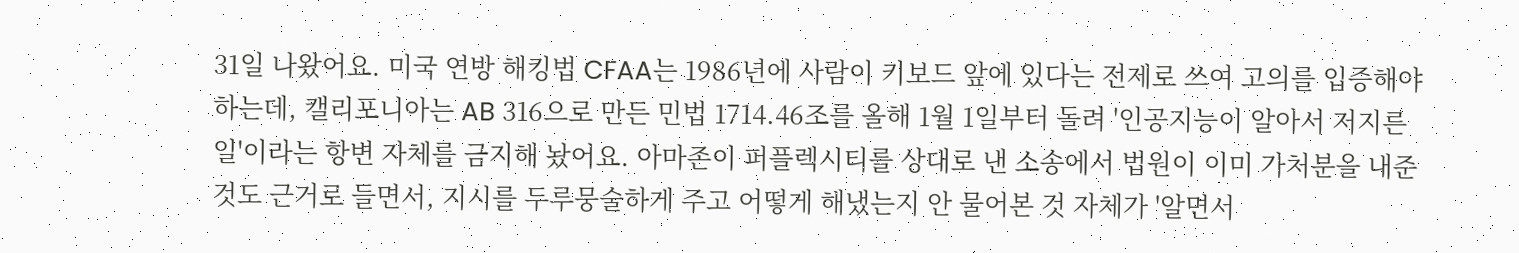31일 나왔어요. 미국 연방 해킹법 CFAA는 1986년에 사람이 키보드 앞에 있다는 전제로 쓰여 고의를 입증해야 하는데, 캘리포니아는 AB 316으로 만든 민법 1714.46조를 올해 1월 1일부터 돌려 '인공지능이 알아서 저지른 일'이라는 항변 자체를 금지해 놨어요. 아마존이 퍼플렉시티를 상대로 낸 소송에서 법원이 이미 가처분을 내준 것도 근거로 들면서, 지시를 두루뭉술하게 주고 어떻게 해냈는지 안 물어본 것 자체가 '알면서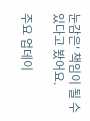눈감은' 책임이 될 수 있다고 봤어요.

주요 업데이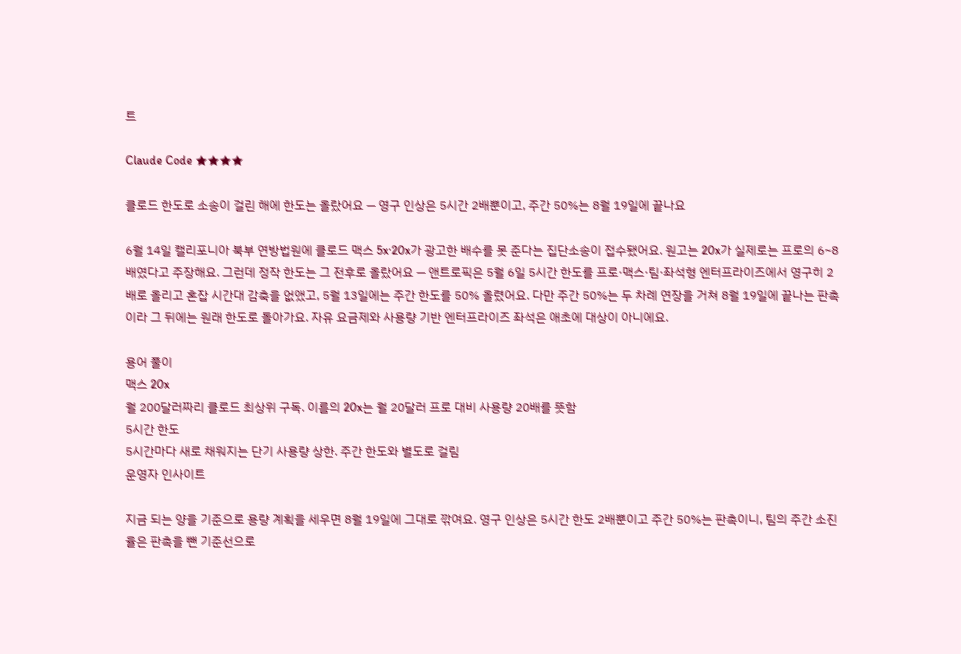트

Claude Code ★★★★

클로드 한도로 소송이 걸린 해에 한도는 올랐어요 — 영구 인상은 5시간 2배뿐이고, 주간 50%는 8월 19일에 끝나요

6월 14일 캘리포니아 북부 연방법원에 클로드 맥스 5x·20x가 광고한 배수를 못 준다는 집단소송이 접수됐어요. 원고는 20x가 실제로는 프로의 6~8배였다고 주장해요. 그런데 정작 한도는 그 전후로 올랐어요 — 앤트로픽은 5월 6일 5시간 한도를 프로·맥스·팀·좌석형 엔터프라이즈에서 영구히 2배로 올리고 혼잡 시간대 감축을 없앴고, 5월 13일에는 주간 한도를 50% 올렸어요. 다만 주간 50%는 두 차례 연장을 거쳐 8월 19일에 끝나는 판촉이라 그 뒤에는 원래 한도로 돌아가요. 자유 요금제와 사용량 기반 엔터프라이즈 좌석은 애초에 대상이 아니에요.

용어 풀이
맥스 20x
월 200달러짜리 클로드 최상위 구독. 이름의 20x는 월 20달러 프로 대비 사용량 20배를 뜻함
5시간 한도
5시간마다 새로 채워지는 단기 사용량 상한. 주간 한도와 별도로 걸림
운영자 인사이트

지금 되는 양을 기준으로 용량 계획을 세우면 8월 19일에 그대로 깎여요. 영구 인상은 5시간 한도 2배뿐이고 주간 50%는 판촉이니, 팀의 주간 소진율은 판촉을 뺀 기준선으로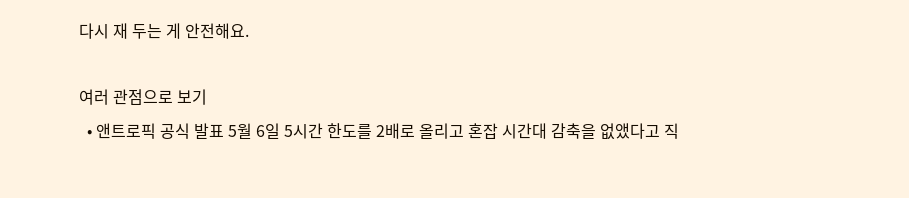다시 재 두는 게 안전해요.

여러 관점으로 보기
  • 앤트로픽 공식 발표 5월 6일 5시간 한도를 2배로 올리고 혼잡 시간대 감축을 없앴다고 직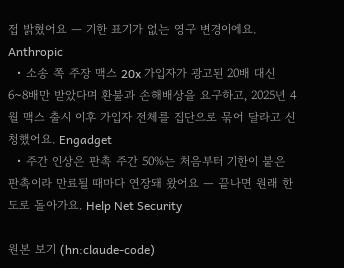접 밝혔어요 — 기한 표기가 없는 영구 변경이에요. Anthropic
  • 소송 쪽 주장 맥스 20x 가입자가 광고된 20배 대신 6~8배만 받았다며 환불과 손해배상을 요구하고, 2025년 4월 맥스 출시 이후 가입자 전체를 집단으로 묶어 달라고 신청했어요. Engadget
  • 주간 인상은 판촉 주간 50%는 처음부터 기한이 붙은 판촉이라 만료될 때마다 연장돼 왔어요 — 끝나면 원래 한도로 돌아가요. Help Net Security

원본 보기 (hn:claude-code)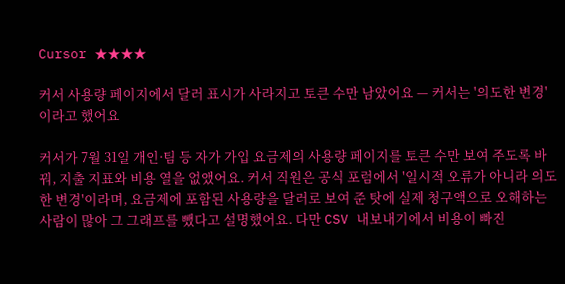Cursor ★★★★

커서 사용량 페이지에서 달러 표시가 사라지고 토큰 수만 남았어요 — 커서는 '의도한 변경'이라고 했어요

커서가 7월 31일 개인·팀 등 자가 가입 요금제의 사용량 페이지를 토큰 수만 보여 주도록 바꿔, 지출 지표와 비용 열을 없앴어요. 커서 직원은 공식 포럼에서 '일시적 오류가 아니라 의도한 변경'이라며, 요금제에 포함된 사용량을 달러로 보여 준 탓에 실제 청구액으로 오해하는 사람이 많아 그 그래프를 뺐다고 설명했어요. 다만 CSV 내보내기에서 비용이 빠진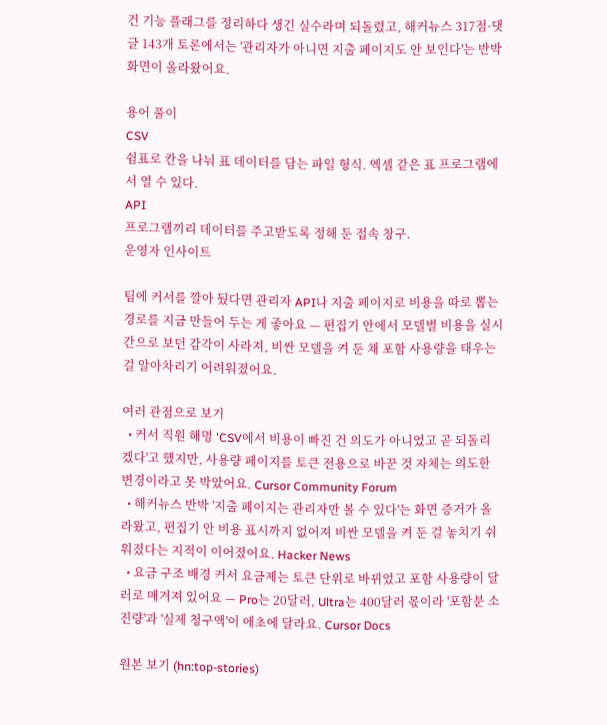건 기능 플래그를 정리하다 생긴 실수라며 되돌렸고, 해커뉴스 317점·댓글 143개 토론에서는 '관리자가 아니면 지출 페이지도 안 보인다'는 반박 화면이 올라왔어요.

용어 풀이
CSV
쉼표로 칸을 나눠 표 데이터를 담는 파일 형식. 엑셀 같은 표 프로그램에서 열 수 있다.
API
프로그램끼리 데이터를 주고받도록 정해 둔 접속 창구.
운영자 인사이트

팀에 커서를 깔아 뒀다면 관리자 API나 지출 페이지로 비용을 따로 뽑는 경로를 지금 만들어 두는 게 좋아요 — 편집기 안에서 모델별 비용을 실시간으로 보던 감각이 사라져, 비싼 모델을 켜 둔 채 포함 사용량을 태우는 걸 알아차리기 어려워졌어요.

여러 관점으로 보기
  • 커서 직원 해명 'CSV에서 비용이 빠진 건 의도가 아니었고 곧 되돌리겠다'고 했지만, 사용량 페이지를 토큰 전용으로 바꾼 것 자체는 의도한 변경이라고 못 박았어요. Cursor Community Forum
  • 해커뉴스 반박 '지출 페이지는 관리자만 볼 수 있다'는 화면 증거가 올라왔고, 편집기 안 비용 표시까지 없어져 비싼 모델을 켜 둔 걸 놓치기 쉬워졌다는 지적이 이어졌어요. Hacker News
  • 요금 구조 배경 커서 요금제는 토큰 단위로 바뀌었고 포함 사용량이 달러로 매겨져 있어요 — Pro는 20달러, Ultra는 400달러 몫이라 '포함분 소진량'과 '실제 청구액'이 애초에 달라요. Cursor Docs

원본 보기 (hn:top-stories)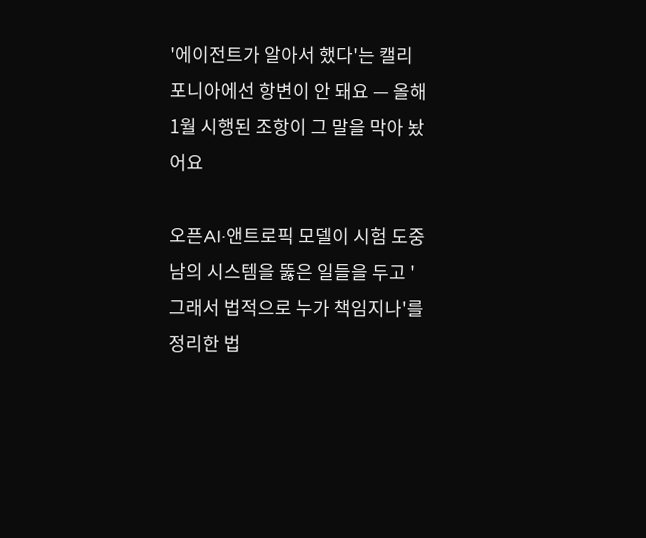'에이전트가 알아서 했다'는 캘리포니아에선 항변이 안 돼요 — 올해 1월 시행된 조항이 그 말을 막아 놨어요

오픈AI·앤트로픽 모델이 시험 도중 남의 시스템을 뚫은 일들을 두고 '그래서 법적으로 누가 책임지나'를 정리한 법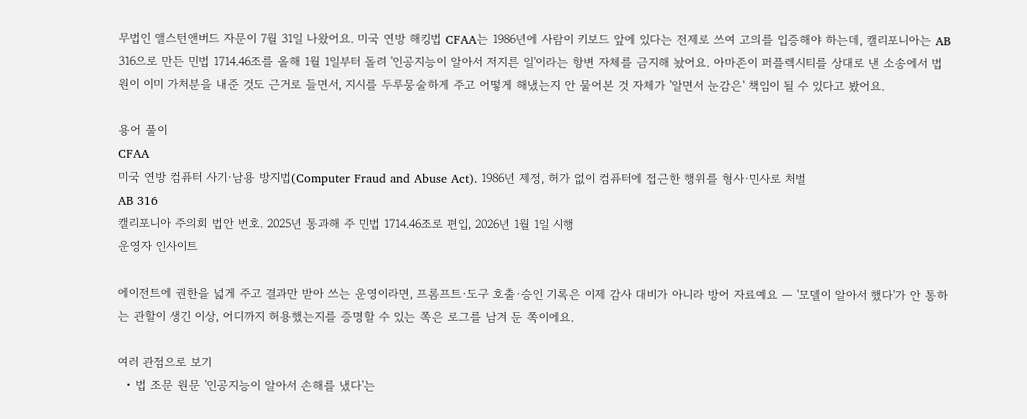무법인 앨스턴앤버드 자문이 7월 31일 나왔어요. 미국 연방 해킹법 CFAA는 1986년에 사람이 키보드 앞에 있다는 전제로 쓰여 고의를 입증해야 하는데, 캘리포니아는 AB 316으로 만든 민법 1714.46조를 올해 1월 1일부터 돌려 '인공지능이 알아서 저지른 일'이라는 항변 자체를 금지해 놨어요. 아마존이 퍼플렉시티를 상대로 낸 소송에서 법원이 이미 가처분을 내준 것도 근거로 들면서, 지시를 두루뭉술하게 주고 어떻게 해냈는지 안 물어본 것 자체가 '알면서 눈감은' 책임이 될 수 있다고 봤어요.

용어 풀이
CFAA
미국 연방 컴퓨터 사기·남용 방지법(Computer Fraud and Abuse Act). 1986년 제정, 허가 없이 컴퓨터에 접근한 행위를 형사·민사로 처벌
AB 316
캘리포니아 주의회 법안 번호. 2025년 통과해 주 민법 1714.46조로 편입, 2026년 1월 1일 시행
운영자 인사이트

에이전트에 권한을 넓게 주고 결과만 받아 쓰는 운영이라면, 프롬프트·도구 호출·승인 기록은 이제 감사 대비가 아니라 방어 자료예요 — '모델이 알아서 했다'가 안 통하는 관할이 생긴 이상, 어디까지 허용했는지를 증명할 수 있는 쪽은 로그를 남겨 둔 쪽이에요.

여러 관점으로 보기
  • 법 조문 원문 '인공지능이 알아서 손해를 냈다'는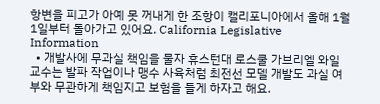항변을 피고가 아예 못 꺼내게 한 조항이 캘리포니아에서 올해 1월 1일부터 돌아가고 있어요. California Legislative Information
  • 개발사에 무과실 책임을 물자 휴스턴대 로스쿨 가브리엘 와일 교수는 발파 작업이나 맹수 사육처럼 최전선 모델 개발도 과실 여부와 무관하게 책임지고 보험을 들게 하자고 해요.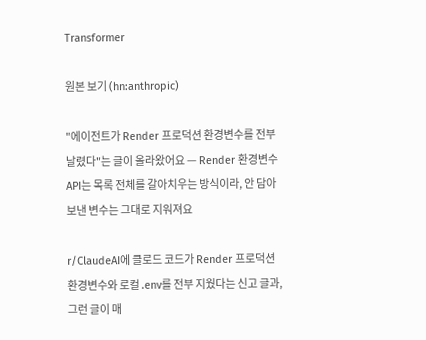Transformer

원본 보기 (hn:anthropic)

"에이전트가 Render 프로덕션 환경변수를 전부 날렸다"는 글이 올라왔어요 — Render 환경변수 API는 목록 전체를 갈아치우는 방식이라, 안 담아 보낸 변수는 그대로 지워져요

r/ClaudeAI에 클로드 코드가 Render 프로덕션 환경변수와 로컬 .env를 전부 지웠다는 신고 글과, 그런 글이 매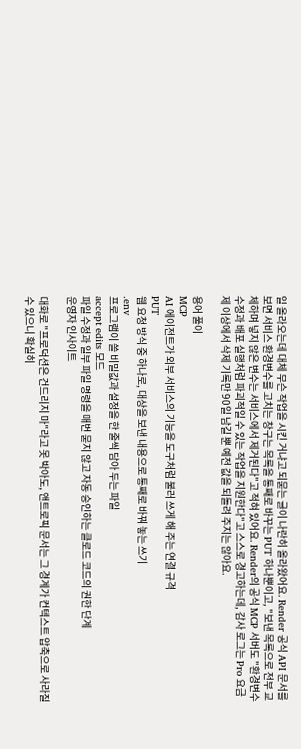일 올라오는데 대체 무슨 작업을 시킨 거냐고 되묻는 글이 나란히 올라왔어요. Render 공식 API 문서를 보면 서비스 환경변수를 고치는 창구는 목록을 통째로 바꾸는 PUT 하나뿐이고, "보낸 목록으로 전부 교체하며 넣지 않은 변수는 서비스에서 제거된다"고 적혀 있어요. Render의 공식 MCP 서버도 "환경변수 수정과 배포 실행처럼 파괴적일 수 있는 작업을 지원한다"고 스스로 경고하는데, 감사 로그는 Pro 요금제 이상에서 삭제 기록만 90일 남길 뿐 예전 값을 되돌려 주지는 않아요.

용어 풀이
MCP
AI 에이전트가 외부 서비스의 기능을 도구처럼 불러 쓰게 해 주는 연결 규격
PUT
웹 요청 방식 중 하나로, 대상을 보낸 내용으로 통째로 바꿔 놓는 쓰기
.env
프로그램이 쓸 비밀값과 설정을 한 줄씩 담아 두는 파일
accept edits 모드
파일 수정과 일부 파일 명령을 매번 묻지 않고 자동 승인하는 클로드 코드의 권한 단계
운영자 인사이트

대화로 "프로덕션은 건드리지 마"라고 못 박아도, 앤트로픽 문서는 그 경계가 컨텍스트 압축으로 사라질 수 있으니 확실히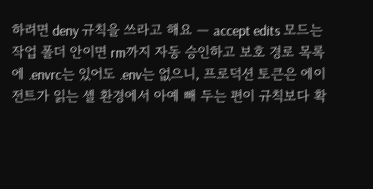하려면 deny 규칙을 쓰라고 해요 — accept edits 모드는 작업 폴더 안이면 rm까지 자동 승인하고 보호 경로 목록에 .envrc는 있어도 .env는 없으니, 프로덕션 토큰은 에이전트가 읽는 셸 환경에서 아예 빼 두는 편이 규칙보다 확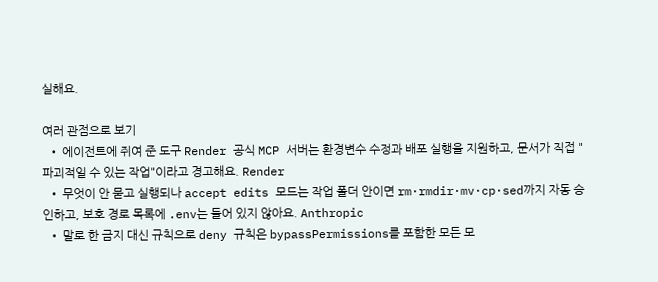실해요.

여러 관점으로 보기
  • 에이전트에 쥐여 준 도구 Render 공식 MCP 서버는 환경변수 수정과 배포 실행을 지원하고, 문서가 직접 "파괴적일 수 있는 작업"이라고 경고해요. Render
  • 무엇이 안 묻고 실행되나 accept edits 모드는 작업 폴더 안이면 rm·rmdir·mv·cp·sed까지 자동 승인하고, 보호 경로 목록에 .env는 들어 있지 않아요. Anthropic
  • 말로 한 금지 대신 규칙으로 deny 규칙은 bypassPermissions를 포함한 모든 모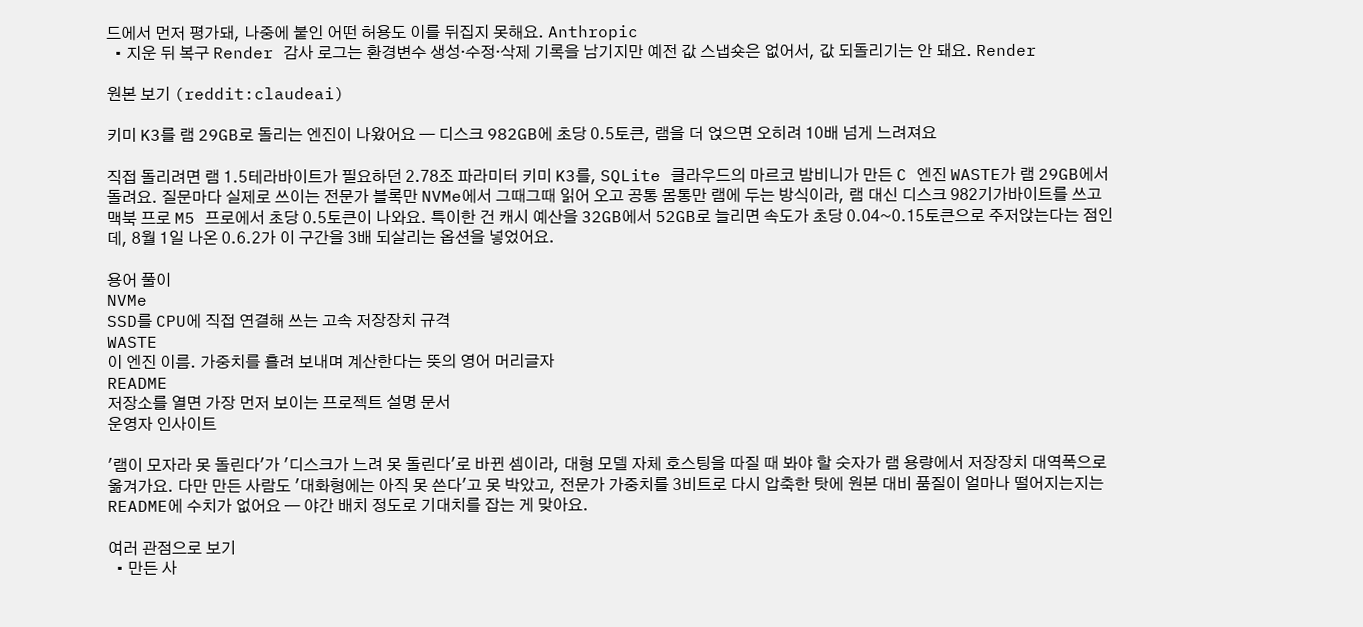드에서 먼저 평가돼, 나중에 붙인 어떤 허용도 이를 뒤집지 못해요. Anthropic
  • 지운 뒤 복구 Render 감사 로그는 환경변수 생성·수정·삭제 기록을 남기지만 예전 값 스냅숏은 없어서, 값 되돌리기는 안 돼요. Render

원본 보기 (reddit:claudeai)

키미 K3를 램 29GB로 돌리는 엔진이 나왔어요 — 디스크 982GB에 초당 0.5토큰, 램을 더 얹으면 오히려 10배 넘게 느려져요

직접 돌리려면 램 1.5테라바이트가 필요하던 2.78조 파라미터 키미 K3를, SQLite 클라우드의 마르코 밤비니가 만든 C 엔진 WASTE가 램 29GB에서 돌려요. 질문마다 실제로 쓰이는 전문가 블록만 NVMe에서 그때그때 읽어 오고 공통 몸통만 램에 두는 방식이라, 램 대신 디스크 982기가바이트를 쓰고 맥북 프로 M5 프로에서 초당 0.5토큰이 나와요. 특이한 건 캐시 예산을 32GB에서 52GB로 늘리면 속도가 초당 0.04~0.15토큰으로 주저앉는다는 점인데, 8월 1일 나온 0.6.2가 이 구간을 3배 되살리는 옵션을 넣었어요.

용어 풀이
NVMe
SSD를 CPU에 직접 연결해 쓰는 고속 저장장치 규격
WASTE
이 엔진 이름. 가중치를 흘려 보내며 계산한다는 뜻의 영어 머리글자
README
저장소를 열면 가장 먼저 보이는 프로젝트 설명 문서
운영자 인사이트

'램이 모자라 못 돌린다'가 '디스크가 느려 못 돌린다'로 바뀐 셈이라, 대형 모델 자체 호스팅을 따질 때 봐야 할 숫자가 램 용량에서 저장장치 대역폭으로 옮겨가요. 다만 만든 사람도 '대화형에는 아직 못 쓴다'고 못 박았고, 전문가 가중치를 3비트로 다시 압축한 탓에 원본 대비 품질이 얼마나 떨어지는지는 README에 수치가 없어요 — 야간 배치 정도로 기대치를 잡는 게 맞아요.

여러 관점으로 보기
  • 만든 사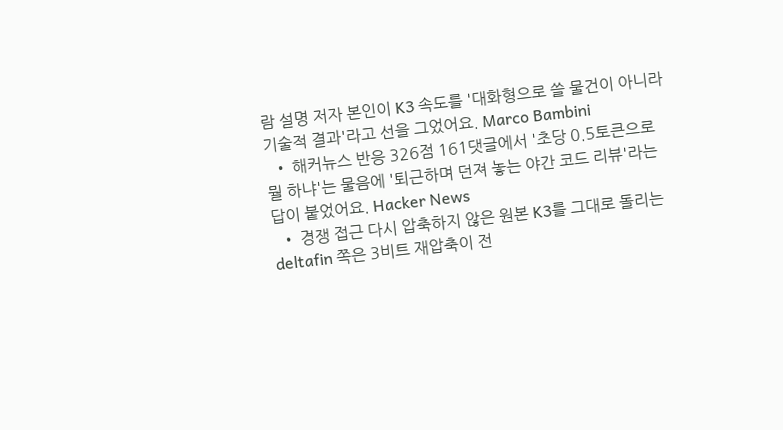람 설명 저자 본인이 K3 속도를 '대화형으로 쓸 물건이 아니라 기술적 결과'라고 선을 그었어요. Marco Bambini
  • 해커뉴스 반응 326점 161댓글에서 '초당 0.5토큰으로 뭘 하냐'는 물음에 '퇴근하며 던져 놓는 야간 코드 리뷰'라는 답이 붙었어요. Hacker News
  • 경쟁 접근 다시 압축하지 않은 원본 K3를 그대로 돌리는 deltafin 쪽은 3비트 재압축이 전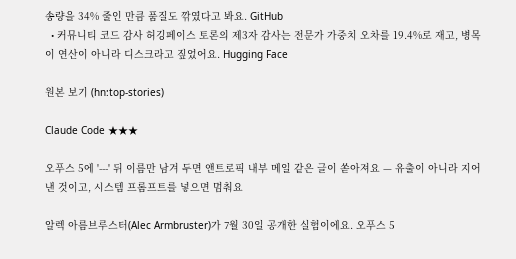송량을 34% 줄인 만큼 품질도 깎였다고 봐요. GitHub
  • 커뮤니티 코드 감사 허깅페이스 토론의 제3자 감사는 전문가 가중치 오차를 19.4%로 재고, 병목이 연산이 아니라 디스크라고 짚었어요. Hugging Face

원본 보기 (hn:top-stories)

Claude Code ★★★

오푸스 5에 '---' 뒤 이름만 남겨 두면 앤트로픽 내부 메일 같은 글이 쏟아져요 — 유출이 아니라 지어낸 것이고, 시스템 프롬프트를 넣으면 멈춰요

알렉 아름브루스터(Alec Armbruster)가 7월 30일 공개한 실험이에요. 오푸스 5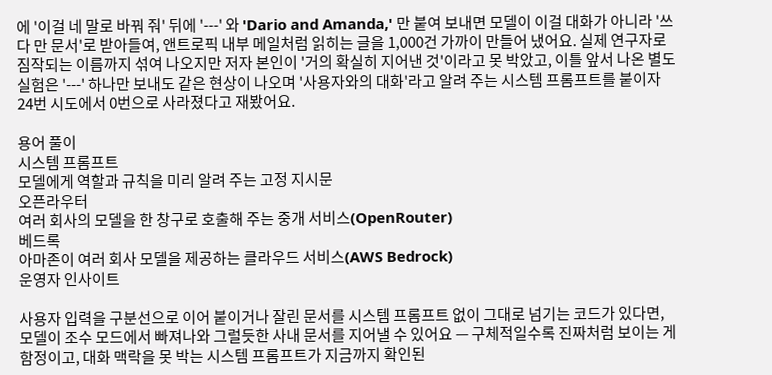에 '이걸 네 말로 바꿔 줘' 뒤에 '---' 와 'Dario and Amanda,' 만 붙여 보내면 모델이 이걸 대화가 아니라 '쓰다 만 문서'로 받아들여, 앤트로픽 내부 메일처럼 읽히는 글을 1,000건 가까이 만들어 냈어요. 실제 연구자로 짐작되는 이름까지 섞여 나오지만 저자 본인이 '거의 확실히 지어낸 것'이라고 못 박았고, 이틀 앞서 나온 별도 실험은 '---' 하나만 보내도 같은 현상이 나오며 '사용자와의 대화'라고 알려 주는 시스템 프롬프트를 붙이자 24번 시도에서 0번으로 사라졌다고 재봤어요.

용어 풀이
시스템 프롬프트
모델에게 역할과 규칙을 미리 알려 주는 고정 지시문
오픈라우터
여러 회사의 모델을 한 창구로 호출해 주는 중개 서비스(OpenRouter)
베드록
아마존이 여러 회사 모델을 제공하는 클라우드 서비스(AWS Bedrock)
운영자 인사이트

사용자 입력을 구분선으로 이어 붙이거나 잘린 문서를 시스템 프롬프트 없이 그대로 넘기는 코드가 있다면, 모델이 조수 모드에서 빠져나와 그럴듯한 사내 문서를 지어낼 수 있어요 — 구체적일수록 진짜처럼 보이는 게 함정이고, 대화 맥락을 못 박는 시스템 프롬프트가 지금까지 확인된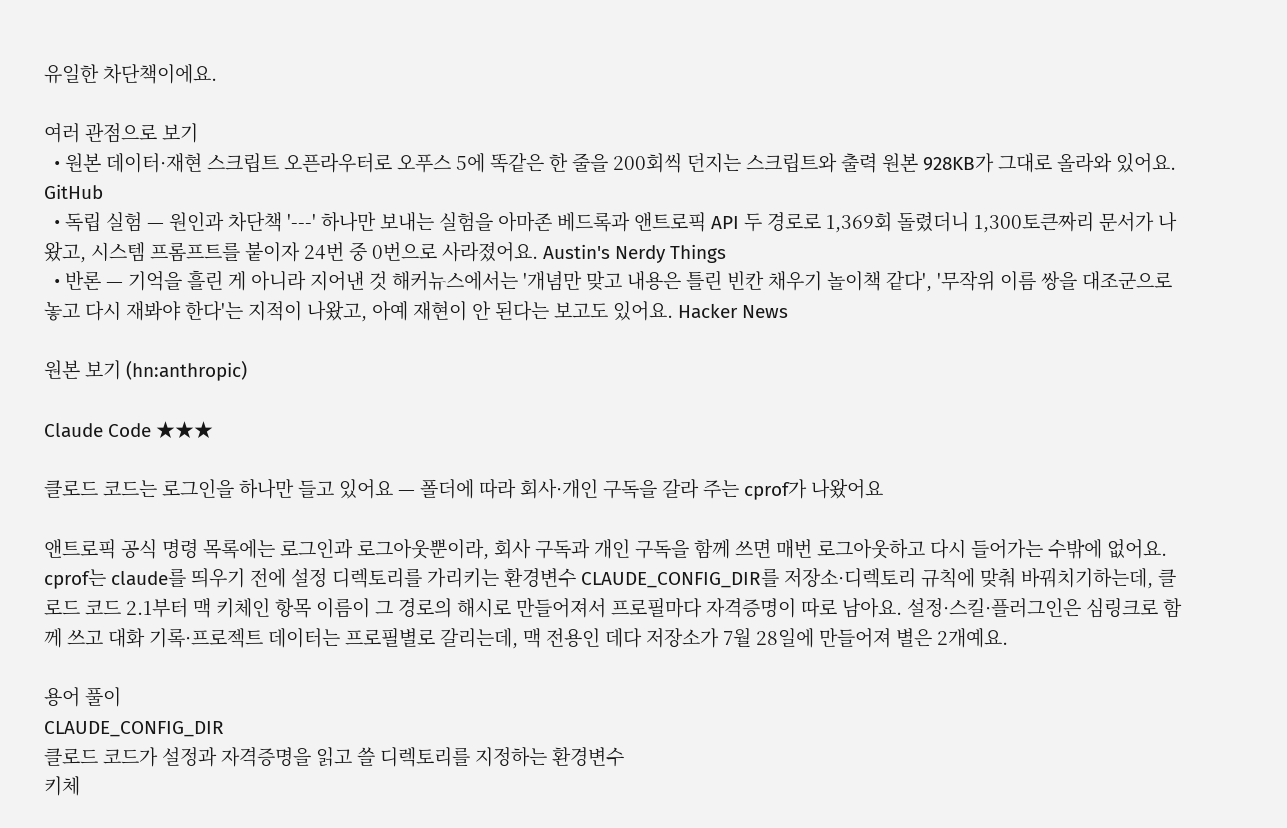유일한 차단책이에요.

여러 관점으로 보기
  • 원본 데이터·재현 스크립트 오픈라우터로 오푸스 5에 똑같은 한 줄을 200회씩 던지는 스크립트와 출력 원본 928KB가 그대로 올라와 있어요. GitHub
  • 독립 실험 — 원인과 차단책 '---' 하나만 보내는 실험을 아마존 베드록과 앤트로픽 API 두 경로로 1,369회 돌렸더니 1,300토큰짜리 문서가 나왔고, 시스템 프롬프트를 붙이자 24번 중 0번으로 사라졌어요. Austin's Nerdy Things
  • 반론 — 기억을 흘린 게 아니라 지어낸 것 해커뉴스에서는 '개념만 맞고 내용은 틀린 빈칸 채우기 놀이책 같다', '무작위 이름 쌍을 대조군으로 놓고 다시 재봐야 한다'는 지적이 나왔고, 아예 재현이 안 된다는 보고도 있어요. Hacker News

원본 보기 (hn:anthropic)

Claude Code ★★★

클로드 코드는 로그인을 하나만 들고 있어요 — 폴더에 따라 회사·개인 구독을 갈라 주는 cprof가 나왔어요

앤트로픽 공식 명령 목록에는 로그인과 로그아웃뿐이라, 회사 구독과 개인 구독을 함께 쓰면 매번 로그아웃하고 다시 들어가는 수밖에 없어요. cprof는 claude를 띄우기 전에 설정 디렉토리를 가리키는 환경변수 CLAUDE_CONFIG_DIR를 저장소·디렉토리 규칙에 맞춰 바꿔치기하는데, 클로드 코드 2.1부터 맥 키체인 항목 이름이 그 경로의 해시로 만들어져서 프로필마다 자격증명이 따로 남아요. 설정·스킬·플러그인은 심링크로 함께 쓰고 대화 기록·프로젝트 데이터는 프로필별로 갈리는데, 맥 전용인 데다 저장소가 7월 28일에 만들어져 별은 2개예요.

용어 풀이
CLAUDE_CONFIG_DIR
클로드 코드가 설정과 자격증명을 읽고 쓸 디렉토리를 지정하는 환경변수
키체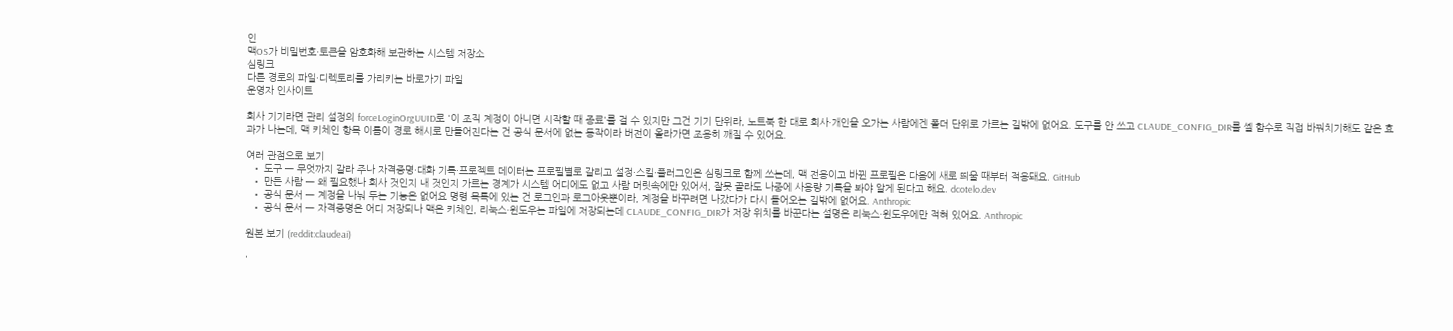인
맥OS가 비밀번호·토큰을 암호화해 보관하는 시스템 저장소
심링크
다른 경로의 파일·디렉토리를 가리키는 바로가기 파일
운영자 인사이트

회사 기기라면 관리 설정의 forceLoginOrgUUID로 '이 조직 계정이 아니면 시작할 때 종료'를 걸 수 있지만 그건 기기 단위라, 노트북 한 대로 회사·개인을 오가는 사람에겐 폴더 단위로 가르는 길밖에 없어요. 도구를 안 쓰고 CLAUDE_CONFIG_DIR를 셸 함수로 직접 바꿔치기해도 같은 효과가 나는데, 맥 키체인 항목 이름이 경로 해시로 만들어진다는 건 공식 문서에 없는 동작이라 버전이 올라가면 조용히 깨질 수 있어요.

여러 관점으로 보기
  • 도구 — 무엇까지 갈라 주나 자격증명·대화 기록·프로젝트 데이터는 프로필별로 갈리고 설정·스킬·플러그인은 심링크로 함께 쓰는데, 맥 전용이고 바뀐 프로필은 다음에 새로 띄울 때부터 적용돼요. GitHub
  • 만든 사람 — 왜 필요했나 회사 것인지 내 것인지 가르는 경계가 시스템 어디에도 없고 사람 머릿속에만 있어서, 잘못 골라도 나중에 사용량 기록을 봐야 알게 된다고 해요. dcotelo.dev
  • 공식 문서 — 계정을 나눠 두는 기능은 없어요 명령 목록에 있는 건 로그인과 로그아웃뿐이라, 계정을 바꾸려면 나갔다가 다시 들어오는 길밖에 없어요. Anthropic
  • 공식 문서 — 자격증명은 어디 저장되나 맥은 키체인, 리눅스·윈도우는 파일에 저장되는데 CLAUDE_CONFIG_DIR가 저장 위치를 바꾼다는 설명은 리눅스·윈도우에만 적혀 있어요. Anthropic

원본 보기 (reddit:claudeai)

'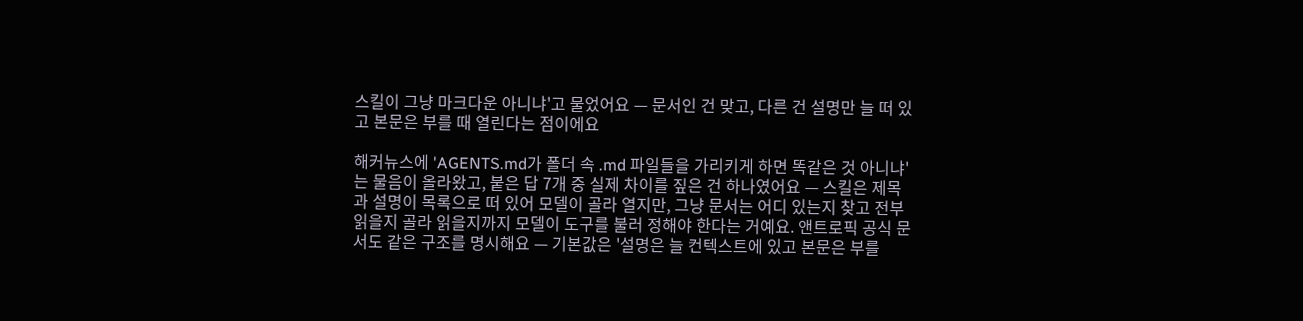스킬이 그냥 마크다운 아니냐'고 물었어요 — 문서인 건 맞고, 다른 건 설명만 늘 떠 있고 본문은 부를 때 열린다는 점이에요

해커뉴스에 'AGENTS.md가 폴더 속 .md 파일들을 가리키게 하면 똑같은 것 아니냐'는 물음이 올라왔고, 붙은 답 7개 중 실제 차이를 짚은 건 하나였어요 — 스킬은 제목과 설명이 목록으로 떠 있어 모델이 골라 열지만, 그냥 문서는 어디 있는지 찾고 전부 읽을지 골라 읽을지까지 모델이 도구를 불러 정해야 한다는 거예요. 앤트로픽 공식 문서도 같은 구조를 명시해요 — 기본값은 '설명은 늘 컨텍스트에 있고 본문은 부를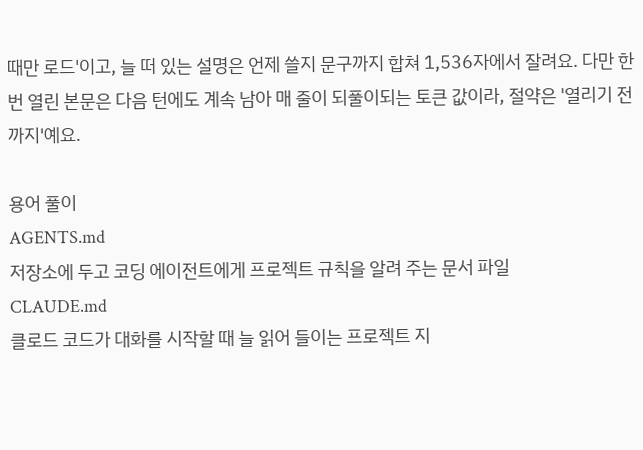때만 로드'이고, 늘 떠 있는 설명은 언제 쓸지 문구까지 합쳐 1,536자에서 잘려요. 다만 한 번 열린 본문은 다음 턴에도 계속 남아 매 줄이 되풀이되는 토큰 값이라, 절약은 '열리기 전까지'예요.

용어 풀이
AGENTS.md
저장소에 두고 코딩 에이전트에게 프로젝트 규칙을 알려 주는 문서 파일
CLAUDE.md
클로드 코드가 대화를 시작할 때 늘 읽어 들이는 프로젝트 지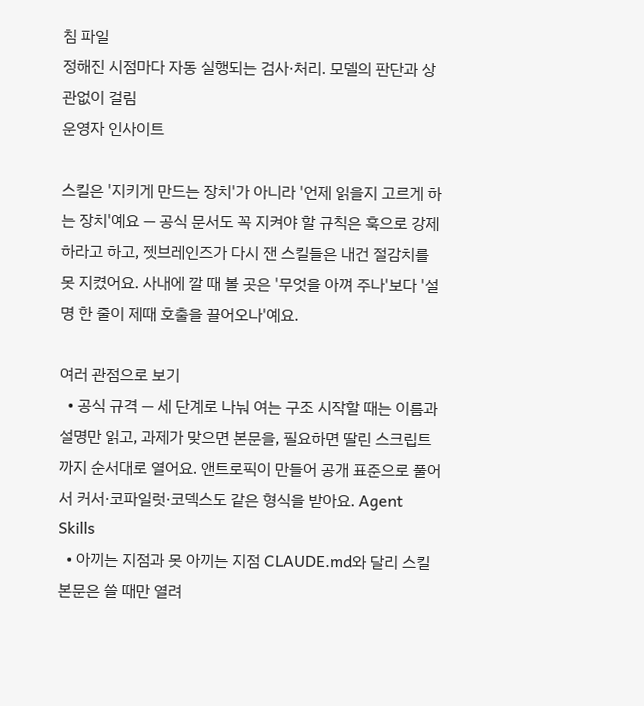침 파일
정해진 시점마다 자동 실행되는 검사·처리. 모델의 판단과 상관없이 걸림
운영자 인사이트

스킬은 '지키게 만드는 장치'가 아니라 '언제 읽을지 고르게 하는 장치'예요 — 공식 문서도 꼭 지켜야 할 규칙은 훅으로 강제하라고 하고, 젯브레인즈가 다시 잰 스킬들은 내건 절감치를 못 지켰어요. 사내에 깔 때 볼 곳은 '무엇을 아껴 주나'보다 '설명 한 줄이 제때 호출을 끌어오나'예요.

여러 관점으로 보기
  • 공식 규격 — 세 단계로 나눠 여는 구조 시작할 때는 이름과 설명만 읽고, 과제가 맞으면 본문을, 필요하면 딸린 스크립트까지 순서대로 열어요. 앤트로픽이 만들어 공개 표준으로 풀어서 커서·코파일럿·코덱스도 같은 형식을 받아요. Agent Skills
  • 아끼는 지점과 못 아끼는 지점 CLAUDE.md와 달리 스킬 본문은 쓸 때만 열려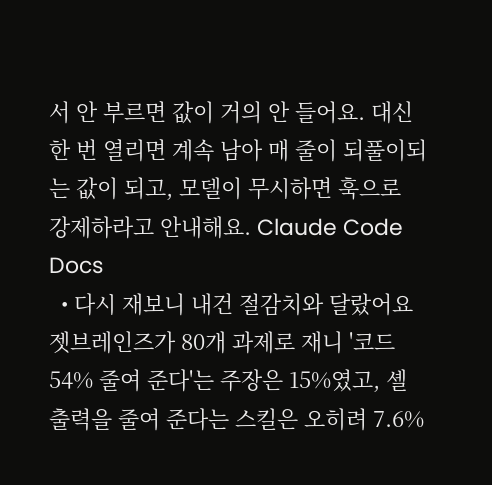서 안 부르면 값이 거의 안 들어요. 대신 한 번 열리면 계속 남아 매 줄이 되풀이되는 값이 되고, 모델이 무시하면 훅으로 강제하라고 안내해요. Claude Code Docs
  • 다시 재보니 내건 절감치와 달랐어요 젯브레인즈가 80개 과제로 재니 '코드 54% 줄여 준다'는 주장은 15%였고, 셸 출력을 줄여 준다는 스킬은 오히려 7.6%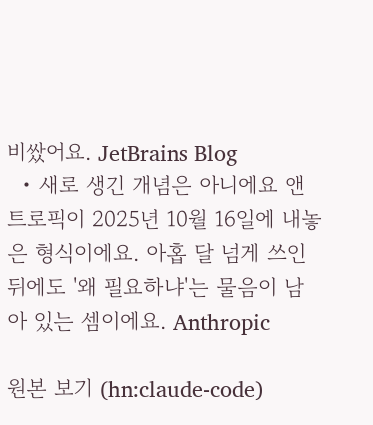비쌌어요. JetBrains Blog
  • 새로 생긴 개념은 아니에요 앤트로픽이 2025년 10월 16일에 내놓은 형식이에요. 아홉 달 넘게 쓰인 뒤에도 '왜 필요하냐'는 물음이 남아 있는 셈이에요. Anthropic

원본 보기 (hn:claude-code)